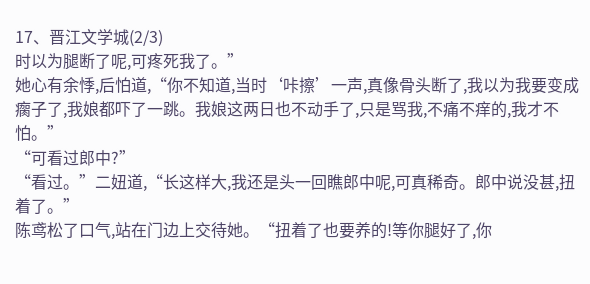17、晋江文学城(2/3)
时以为腿断了呢,可疼死我了。”
她心有余悸,后怕道,“你不知道,当时‘咔擦’一声,真像骨头断了,我以为我要变成瘸子了,我娘都吓了一跳。我娘这两日也不动手了,只是骂我,不痛不痒的,我才不怕。”
“可看过郎中?”
“看过。”二妞道,“长这样大,我还是头一回瞧郎中呢,可真稀奇。郎中说没甚,扭着了。”
陈鸢松了口气,站在门边上交待她。“扭着了也要养的!等你腿好了,你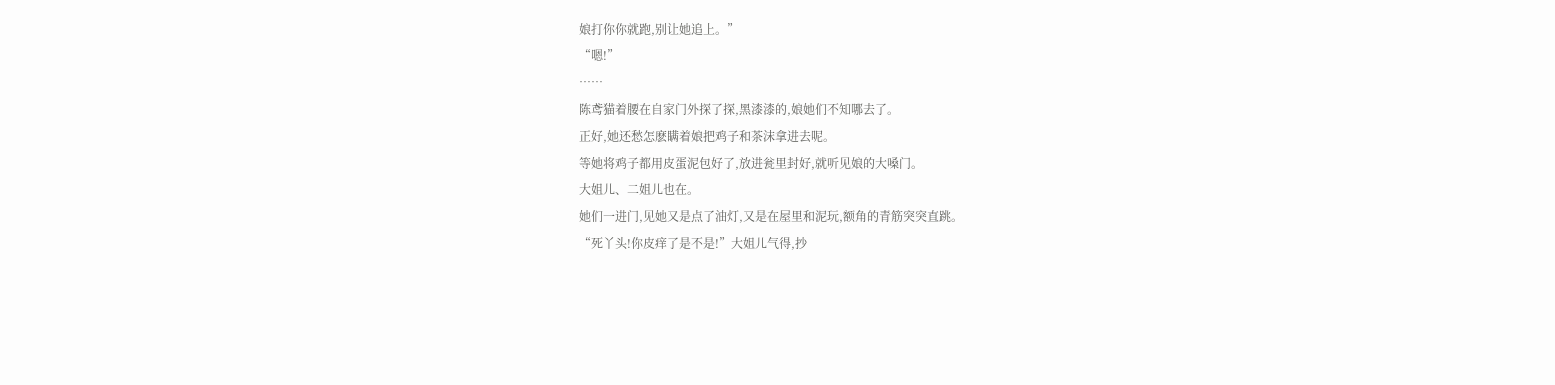娘打你你就跑,别让她追上。”
“嗯!”
……
陈鸢猫着腰在自家门外探了探,黑漆漆的,娘她们不知哪去了。
正好,她还愁怎麽瞒着娘把鸡子和茶沫拿进去呢。
等她将鸡子都用皮蛋泥包好了,放进瓮里封好,就听见娘的大嗓门。
大姐儿、二姐儿也在。
她们一进门,见她又是点了油灯,又是在屋里和泥玩,额角的青筋突突直跳。
“死丫头!你皮痒了是不是!”大姐儿气得,抄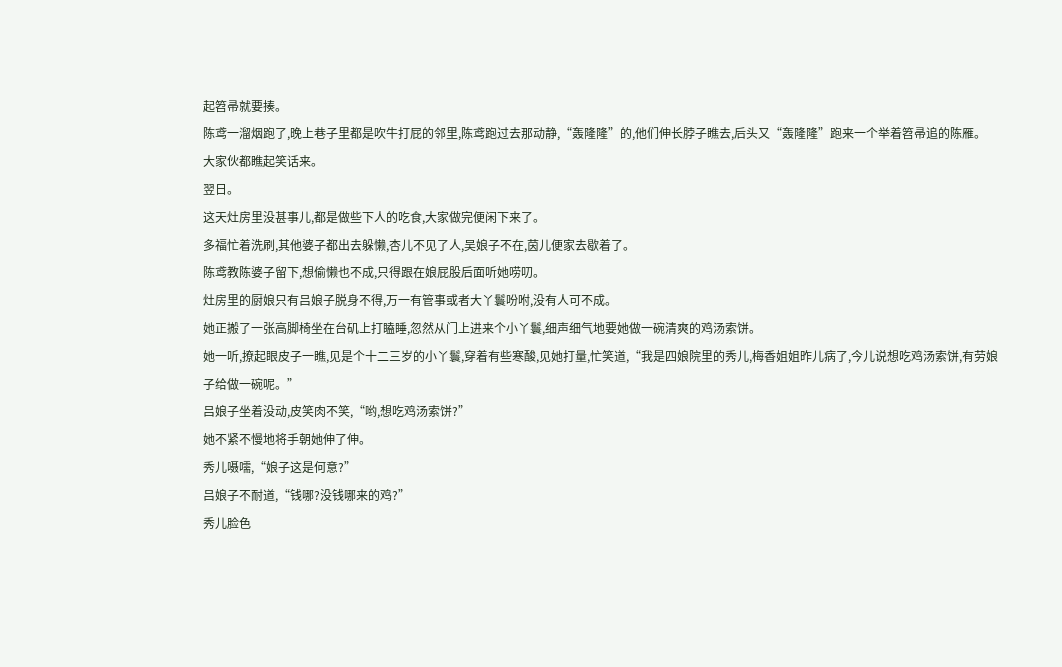起笤帚就要揍。
陈鸢一溜烟跑了,晚上巷子里都是吹牛打屁的邻里,陈鸢跑过去那动静,“轰隆隆”的,他们伸长脖子瞧去,后头又“轰隆隆”跑来一个举着笤帚追的陈雁。
大家伙都瞧起笑话来。
翌日。
这天灶房里没甚事儿,都是做些下人的吃食,大家做完便闲下来了。
多福忙着洗刷,其他婆子都出去躲懒,杏儿不见了人,吴娘子不在,茵儿便家去歇着了。
陈鸢教陈婆子留下,想偷懒也不成,只得跟在娘屁股后面听她唠叨。
灶房里的厨娘只有吕娘子脱身不得,万一有管事或者大丫鬟吩咐,没有人可不成。
她正搬了一张高脚椅坐在台矶上打瞌睡,忽然从门上进来个小丫鬟,细声细气地要她做一碗清爽的鸡汤索饼。
她一听,撩起眼皮子一瞧,见是个十二三岁的小丫鬟,穿着有些寒酸,见她打量,忙笑道,“我是四娘院里的秀儿,梅香姐姐昨儿病了,今儿说想吃鸡汤索饼,有劳娘子给做一碗呢。”
吕娘子坐着没动,皮笑肉不笑,“哟,想吃鸡汤索饼?”
她不紧不慢地将手朝她伸了伸。
秀儿嗫嚅,“娘子这是何意?”
吕娘子不耐道,“钱哪?没钱哪来的鸡?”
秀儿脸色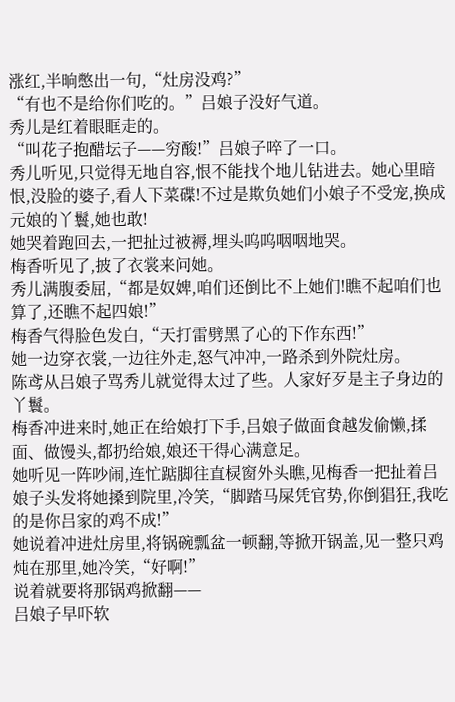涨红,半晌憋出一句,“灶房没鸡?”
“有也不是给你们吃的。”吕娘子没好气道。
秀儿是红着眼眶走的。
“叫花子抱醋坛子——穷酸!”吕娘子啐了一口。
秀儿听见,只觉得无地自容,恨不能找个地儿钻进去。她心里暗恨,没脸的婆子,看人下菜碟!不过是欺负她们小娘子不受宠,换成元娘的丫鬟,她也敢!
她哭着跑回去,一把扯过被褥,埋头呜呜咽咽地哭。
梅香听见了,披了衣裳来问她。
秀儿满腹委屈,“都是奴婢,咱们还倒比不上她们!瞧不起咱们也算了,还瞧不起四娘!”
梅香气得脸色发白,“天打雷劈黑了心的下作东西!”
她一边穿衣裳,一边往外走,怒气冲冲,一路杀到外院灶房。
陈鸢从吕娘子骂秀儿就觉得太过了些。人家好歹是主子身边的丫鬟。
梅香冲进来时,她正在给娘打下手,吕娘子做面食越发偷懒,揉面、做馒头,都扔给娘,娘还干得心满意足。
她听见一阵吵闹,连忙踮脚往直棂窗外头瞧,见梅香一把扯着吕娘子头发将她搡到院里,冷笑,“脚踏马屎凭官势,你倒猖狂,我吃的是你吕家的鸡不成!”
她说着冲进灶房里,将锅碗瓢盆一顿翻,等掀开锅盖,见一整只鸡炖在那里,她冷笑,“好啊!”
说着就要将那锅鸡掀翻——
吕娘子早吓软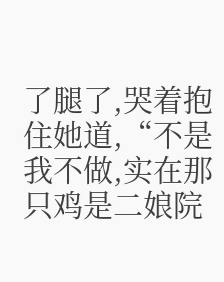了腿了,哭着抱住她道,“不是我不做,实在那只鸡是二娘院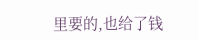里要的,也给了钱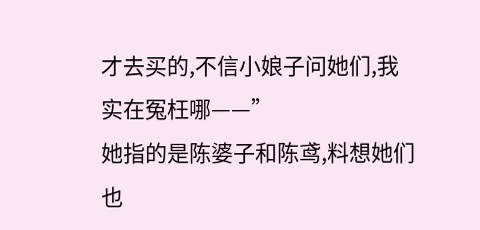才去买的,不信小娘子问她们,我实在冤枉哪——”
她指的是陈婆子和陈鸢,料想她们也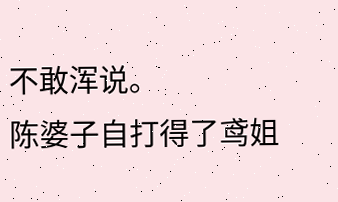不敢浑说。
陈婆子自打得了鸢姐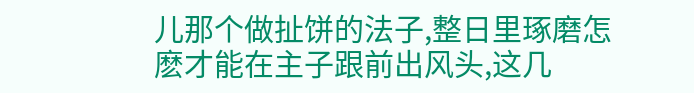儿那个做扯饼的法子,整日里琢磨怎麽才能在主子跟前出风头,这几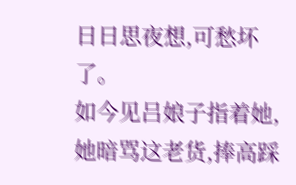日日思夜想,可愁坏了。
如今见吕娘子指着她,她暗骂这老货,捧高踩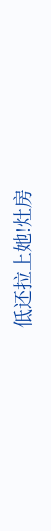低还拉上她!灶房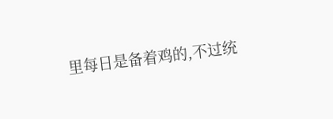里每日是备着鸡的,不过统